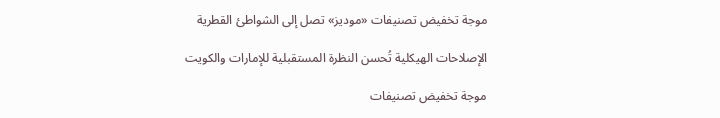موجة تخفيض تصنيفات «موديز» تصل إلى الشواطئ القطرية

الإصلاحات الهيكلية تُحسن النظرة المستقبلية للإمارات والكويت

موجة تخفيض تصنيفات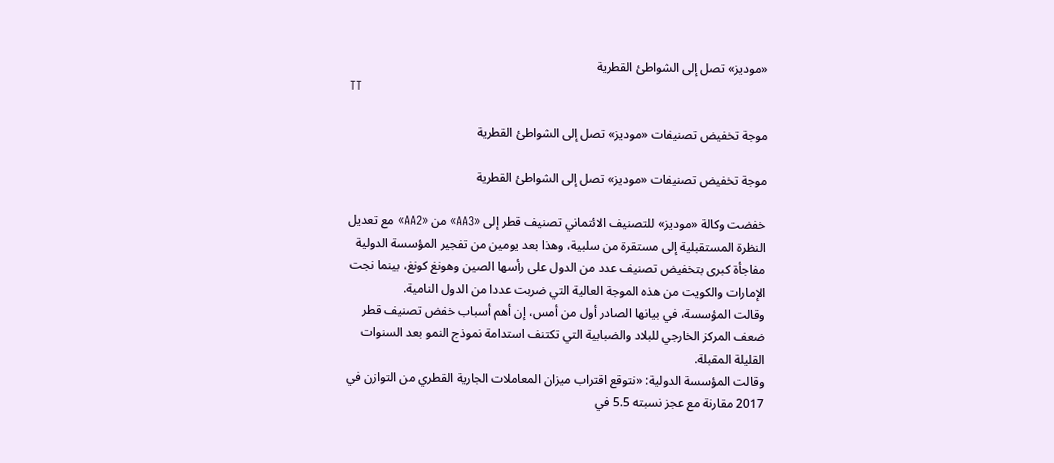«موديز» تصل إلى الشواطئ القطرية
TT

موجة تخفيض تصنيفات «موديز» تصل إلى الشواطئ القطرية

موجة تخفيض تصنيفات «موديز» تصل إلى الشواطئ القطرية

خفضت وكالة «موديز» للتصنيف الائتماني تصنيف قطر إلى «AA3» من «AA2» مع تعديل النظرة المستقبلية إلى مستقرة من سلبية، وهذا بعد يومين من تفجير المؤسسة الدولية مفاجأة كبرى بتخفيض تصنيف عدد من الدول على رأسها الصين وهونغ كونغ، بينما نجت الإمارات والكويت من هذه الموجة العالية التي ضربت عددا من الدول النامية.
وقالت المؤسسة، في بيانها الصادر أول من أمس، إن أهم أسباب خفض تصنيف قطر ضعف المركز الخارجي للبلاد والضبابية التي تكتنف استدامة نموذج النمو بعد السنوات القليلة المقبلة.
وقالت المؤسسة الدولية: «نتوقع اقتراب ميزان المعاملات الجارية القطري من التوازن في 2017 مقارنة مع عجز نسبته 5.5 في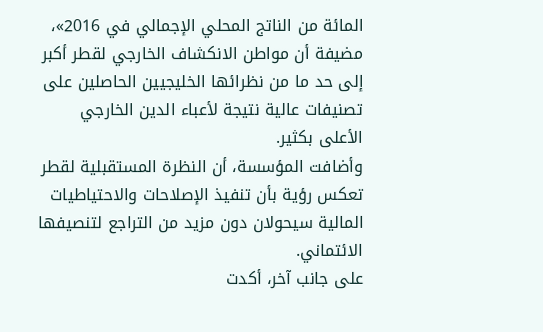المائة من الناتج المحلي الإجمالي في 2016»، مضيفة أن مواطن الانكشاف الخارجي لقطر أكبر إلى حد ما من نظرائها الخليجيين الحاصلين على تصنيفات عالية نتيجة لأعباء الدين الخارجي الأعلى بكثير.
وأضافت المؤسسة، أن النظرة المستقبلية لقطر تعكس رؤية بأن تنفيذ الإصلاحات والاحتياطيات المالية سيحولان دون مزيد من التراجع لتنصيفها الائتماني.
على جانب آخر، أكدت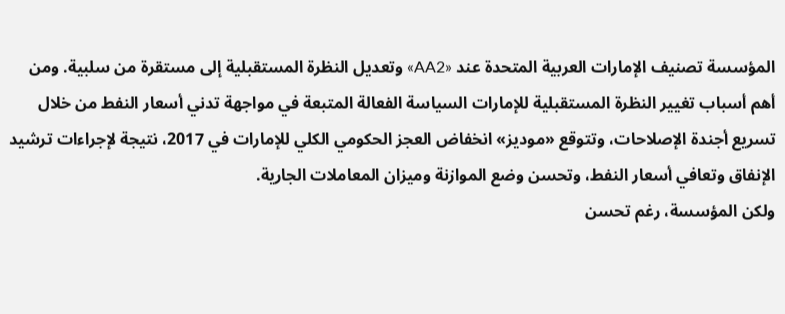المؤسسة تصنيف الإمارات العربية المتحدة عند «AA2» وتعديل النظرة المستقبلية إلى مستقرة من سلبية. ومن أهم أسباب تغيير النظرة المستقبلية للإمارات السياسة الفعالة المتبعة في مواجهة تدني أسعار النفط من خلال تسريع أجندة الإصلاحات، وتتوقع «موديز» انخفاض العجز الحكومي الكلي للإمارات في 2017، نتيجة لإجراءات ترشيد الإنفاق وتعافي أسعار النفط، وتحسن وضع الموازنة وميزان المعاملات الجارية.
ولكن المؤسسة، رغم تحسن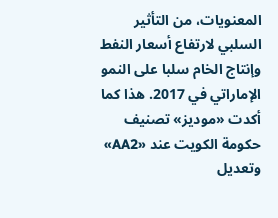المعنويات، من التأثير السلبي لارتفاع أسعار النفط وإنتاج الخام سلبا على النمو الإماراتي في 2017. هذا كما أكدت «موديز» تصنيف حكومة الكويت عند «AA2» وتعديل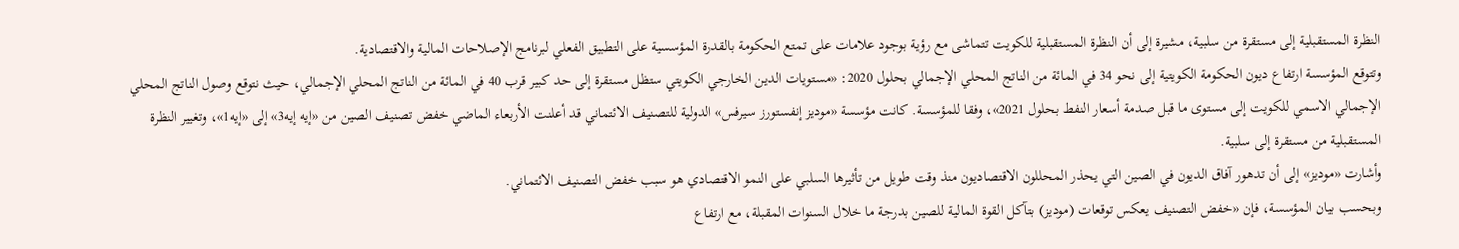النظرة المستقبلية إلى مستقرة من سلبية، مشيرة إلى أن النظرة المستقبلية للكويت تتماشى مع رؤية بوجود علامات على تمتع الحكومة بالقدرة المؤسسية على التطبيق الفعلي لبرنامج الإصلاحات المالية والاقتصادية.
وتتوقع المؤسسة ارتفاع ديون الحكومة الكويتية إلى نحو 34 في المائة من الناتج المحلي الإجمالي بحلول 2020: «مستويات الدين الخارجي الكويتي ستظل مستقرة إلى حد كبير قرب 40 في المائة من الناتج المحلي الإجمالي، حيث نتوقع وصول الناتج المحلي الإجمالي الاسمي للكويت إلى مستوى ما قبل صدمة أسعار النفط بحلول 2021»، وفقا للمؤسسة. كانت مؤسسة «موديز إنفستورز سيرفس» الدولية للتصنيف الائتماني قد أعلنت الأربعاء الماضي خفض تصنيف الصين من «إيه إيه3» إلى «إيه1»، وتغيير النظرة المستقبلية من مستقرة إلى سلبية.
وأشارت «موديز» إلى أن تدهور آفاق الديون في الصين التي يحذر المحللون الاقتصاديون منذ وقت طويل من تأثيرها السلبي على النمو الاقتصادي هو سبب خفض التصنيف الائتماني.
وبحسب بيان المؤسسة، فإن «خفض التصنيف يعكس توقعات (موديز) بتآكل القوة المالية للصين بدرجة ما خلال السنوات المقبلة، مع ارتفاع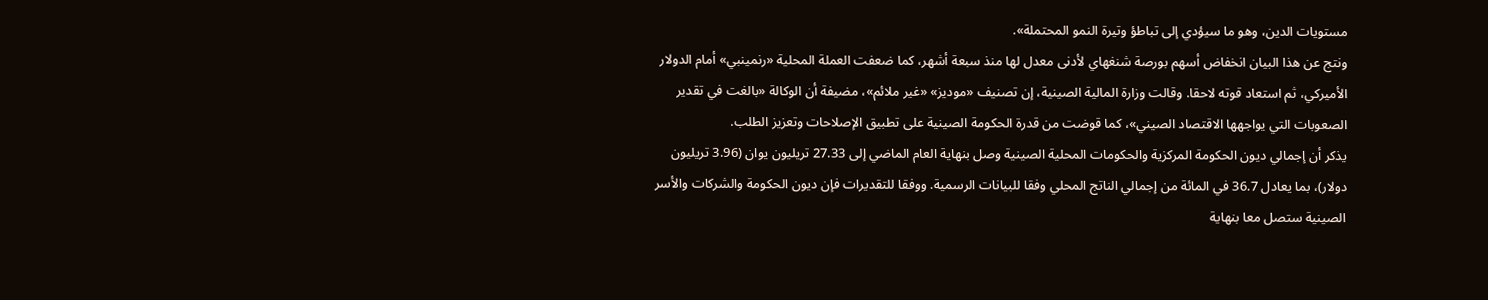مستويات الدين، وهو ما سيؤدي إلى تباطؤ وتيرة النمو المحتملة».
ونتج عن هذا البيان انخفاض أسهم بورصة شنغهاي لأدنى معدل لها منذ سبعة أشهر، كما ضعفت العملة المحلية «رنمينبي» أمام الدولار الأميركي، ثم استعاد قوته لاحقا. وقالت وزارة المالية الصينية، إن تصنيف «موديز» «غير ملائم»، مضيفة أن الوكالة «بالغت في تقدير الصعوبات التي يواجهها الاقتصاد الصيني»، كما قوضت من قدرة الحكومة الصينية على تطبيق الإصلاحات وتعزيز الطلب.
يذكر أن إجمالي ديون الحكومة المركزية والحكومات المحلية الصينية وصل بنهاية العام الماضي إلى 27.33 تريليون يوان (3.96 تريليون دولار)، بما يعادل 36.7 في المائة من إجمالي الناتج المحلي وفقا للبيانات الرسمية. ووفقا للتقديرات فإن ديون الحكومة والشركات والأسر الصينية ستصل معا بنهاية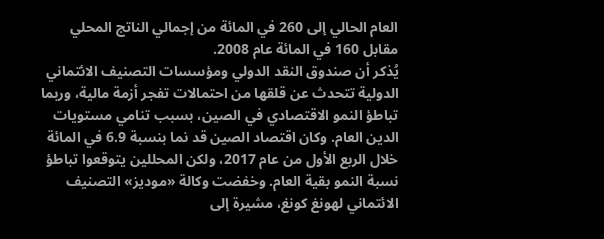العام الحالي إلى 260 في المائة من إجمالي الناتج المحلي مقابل 160 في المائة عام 2008.
يُذكر أن صندوق النقد الدولي ومؤسسات التصنيف الائتماني الدولية تتحدث عن قلقها من احتمالات تفجر أزمة مالية، وربما تباطؤ النمو الاقتصادي في الصين، بسبب تنامي مستويات الدين العام. وكان اقتصاد الصين قد نما بنسبة 6.9 في المائة خلال الربع الأول من عام 2017، ولكن المحللين يتوقعوا تباطؤ نسبة النمو بقية العام. وخفضت وكالة «موديز» التصنيف الائتماني لهونغ كونغ، مشيرة إلى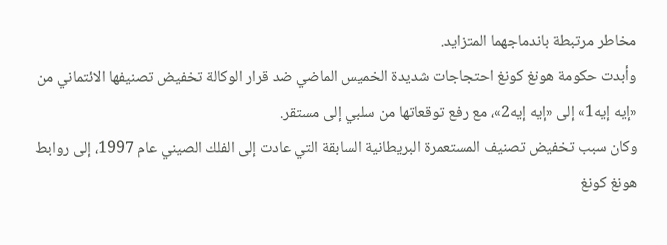مخاطر مرتبطة باندماجهما المتزايد.
وأبدت حكومة هونغ كونغ احتجاجات شديدة الخميس الماضي ضد قرار الوكالة تخفيض تصنيفها الائتماني من «إيه إيه1» إلى «إيه إيه2»، مع رفع توقعاتها من سلبي إلى مستقر.
وكان سبب تخفيض تصنيف المستعمرة البريطانية السابقة التي عادت إلى الفلك الصيني عام 1997، إلى روابط هونغ كونغ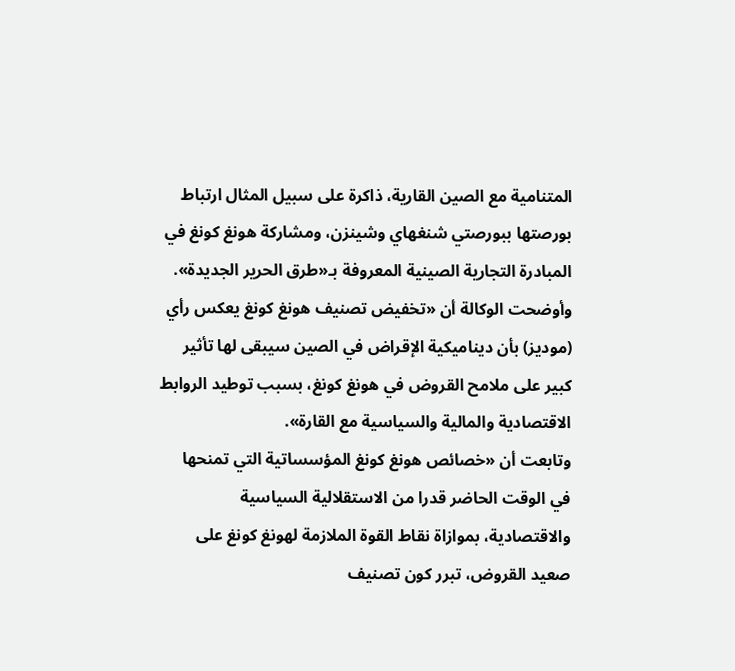المتنامية مع الصين القارية، ذاكرة على سبيل المثال ارتباط بورصتها ببورصتي شنغهاي وشينزن، ومشاركة هونغ كونغ في المبادرة التجارية الصينية المعروفة بـ«طرق الحرير الجديدة».
وأوضحت الوكالة أن «تخفيض تصنيف هونغ كونغ يعكس رأي (موديز) بأن ديناميكية الإقراض في الصين سيبقى لها تأثير كبير على ملامح القروض في هونغ كونغ، بسبب توطيد الروابط الاقتصادية والمالية والسياسية مع القارة».
وتابعت أن «خصائص هونغ كونغ المؤسساتية التي تمنحها في الوقت الحاضر قدرا من الاستقلالية السياسية والاقتصادية، بموازاة نقاط القوة الملازمة لهونغ كونغ على صعيد القروض، تبرر كون تصنيف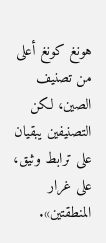هونغ كونغ أعلى من تصنيف الصين، لكن التصنيفين يبقيان على ترابط وثيق، على غرار المنطقتين».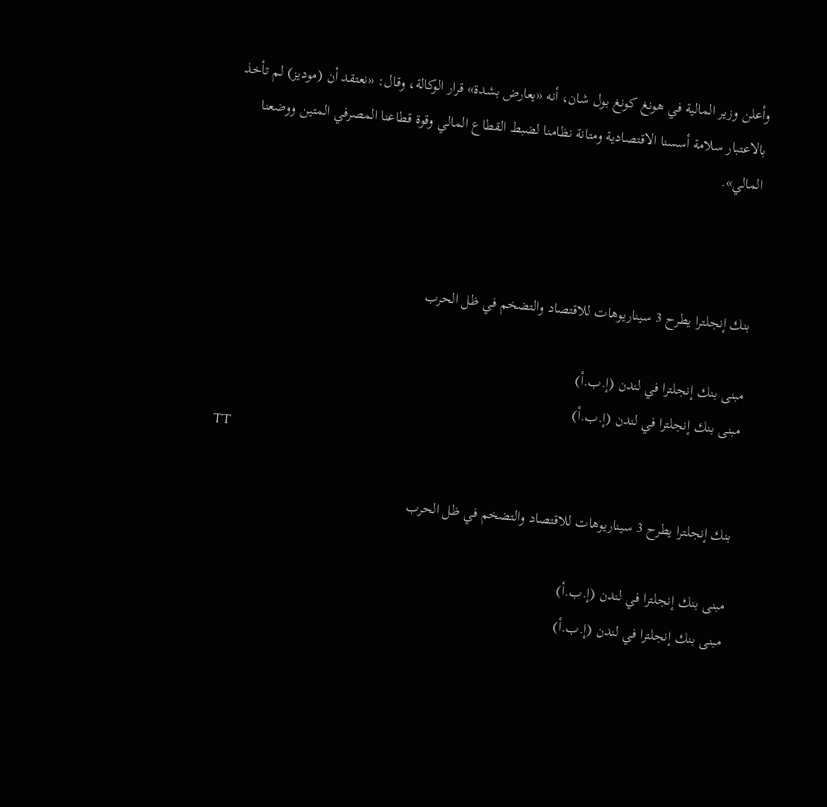وأعلن وزير المالية في هونغ كونغ بول شان، أنه «يعارض بشدة» قرار الوكالة، وقال: «نعتقد أن (موديز) لم تأخذ بالاعتبار سلامة أسسنا الاقتصادية ومتانة نظامنا لضبط القطاع المالي وقوة قطاعنا المصرفي المتين ووضعنا المالي».



بنك إنجلترا يطرح 3 سيناريوهات للاقتصاد والتضخم في ظل الحرب

مبنى بنك إنجلترا في لندن (إ.ب.أ)
مبنى بنك إنجلترا في لندن (إ.ب.أ)
TT

بنك إنجلترا يطرح 3 سيناريوهات للاقتصاد والتضخم في ظل الحرب

مبنى بنك إنجلترا في لندن (إ.ب.أ)
مبنى بنك إنجلترا في لندن (إ.ب.أ)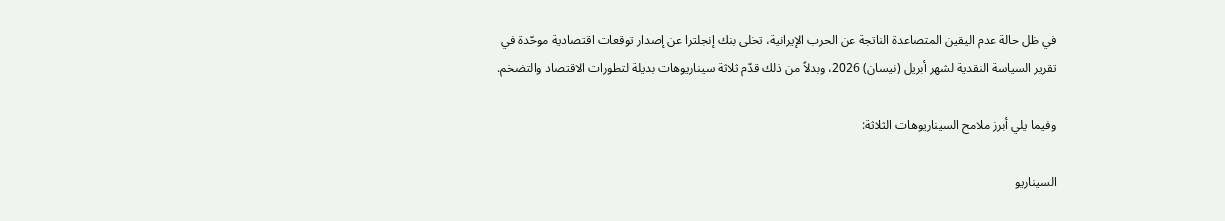في ظل حالة عدم اليقين المتصاعدة الناتجة عن الحرب الإيرانية، تخلى بنك إنجلترا عن إصدار توقعات اقتصادية موحّدة في تقرير السياسة النقدية لشهر أبريل (نيسان) 2026، وبدلاً من ذلك قدّم ثلاثة سيناريوهات بديلة لتطورات الاقتصاد والتضخم.

وفيما يلي أبرز ملامح السيناريوهات الثلاثة:

السيناريو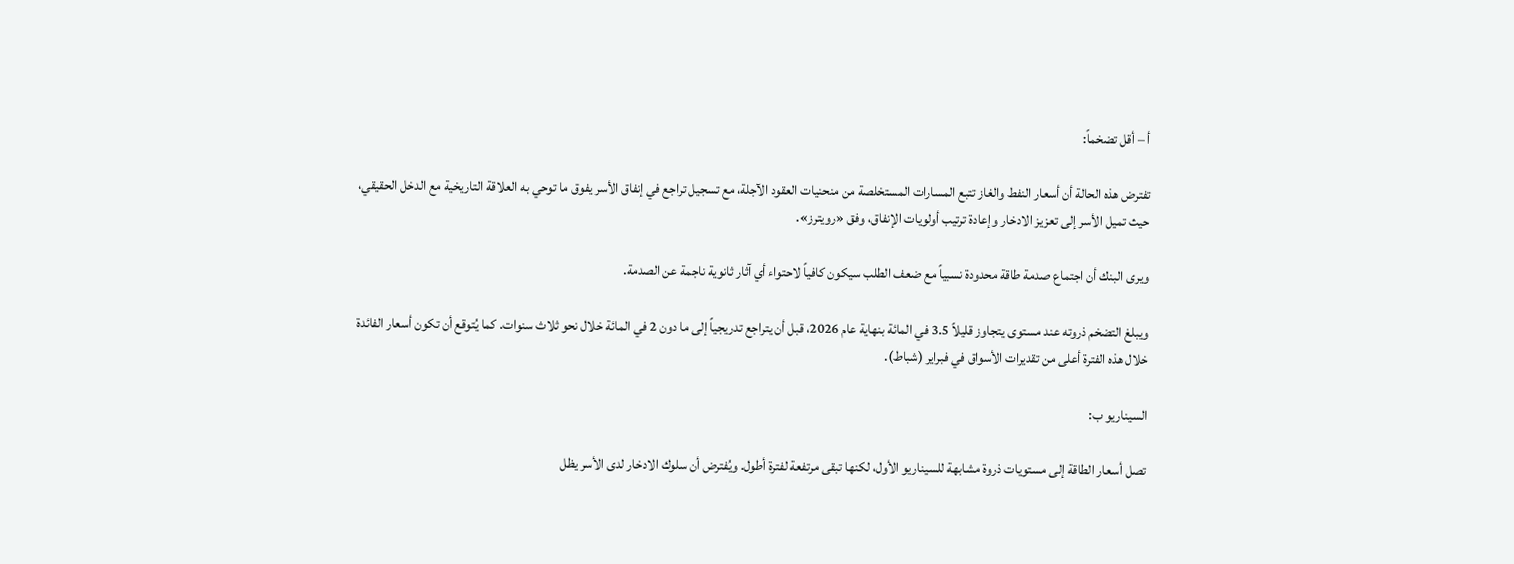أ – أقل تضخماً:

تفترض هذه الحالة أن أسعار النفط والغاز تتبع المسارات المستخلصة من منحنيات العقود الآجلة، مع تسجيل تراجع في إنفاق الأسر يفوق ما توحي به العلاقة التاريخية مع الدخل الحقيقي، حيث تميل الأسر إلى تعزيز الادخار وإعادة ترتيب أولويات الإنفاق، وفق «رويترز».

ويرى البنك أن اجتماع صدمة طاقة محدودة نسبياً مع ضعف الطلب سيكون كافياً لاحتواء أي آثار ثانوية ناجمة عن الصدمة.

ويبلغ التضخم ذروته عند مستوى يتجاوز قليلاً 3.5 في المائة بنهاية عام 2026، قبل أن يتراجع تدريجياً إلى ما دون 2 في المائة خلال نحو ثلاث سنوات. كما يُتوقع أن تكون أسعار الفائدة خلال هذه الفترة أعلى من تقديرات الأسواق في فبراير (شباط).

السيناريو ب:

تصل أسعار الطاقة إلى مستويات ذروة مشابهة للسيناريو الأول، لكنها تبقى مرتفعة لفترة أطول. ويُفترض أن سلوك الادخار لدى الأسر يظل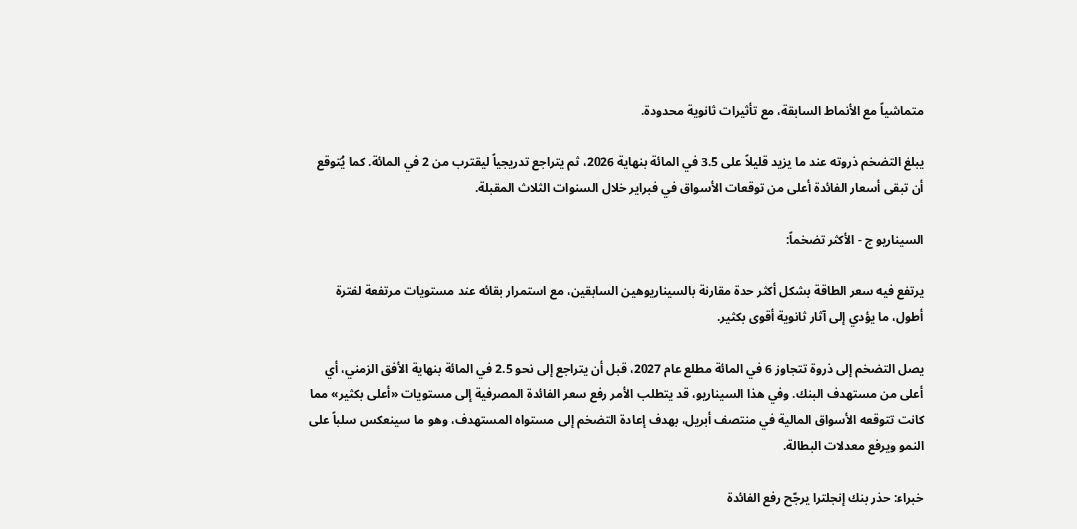متماشياً مع الأنماط السابقة، مع تأثيرات ثانوية محدودة.

يبلغ التضخم ذروته عند ما يزيد قليلاً على 3.5 في المائة بنهاية 2026، ثم يتراجع تدريجياً ليقترب من 2 في المائة. كما يُتوقع أن تبقى أسعار الفائدة أعلى من توقعات الأسواق في فبراير خلال السنوات الثلاث المقبلة.

السيناريو ج - الأكثر تضخماً:

يرتفع فيه سعر الطاقة بشكل أكثر حدة مقارنة بالسيناريوهين السابقين، مع استمرار بقائه عند مستويات مرتفعة لفترة أطول، ما يؤدي إلى آثار ثانوية أقوى بكثير.

يصل التضخم إلى ذروة تتجاوز 6 في المائة مطلع عام 2027، قبل أن يتراجع إلى نحو 2.5 في المائة بنهاية الأفق الزمني، أي أعلى من مستهدف البنك. وفي هذا السيناريو، قد يتطلب الأمر رفع سعر الفائدة المصرفية إلى مستويات «أعلى بكثير» مما كانت تتوقعه الأسواق المالية في منتصف أبريل، بهدف إعادة التضخم إلى مستواه المستهدف، وهو ما سينعكس سلباً على النمو ويرفع معدلات البطالة.

خبراء: حذر بنك إنجلترا يرجّح رفع الفائدة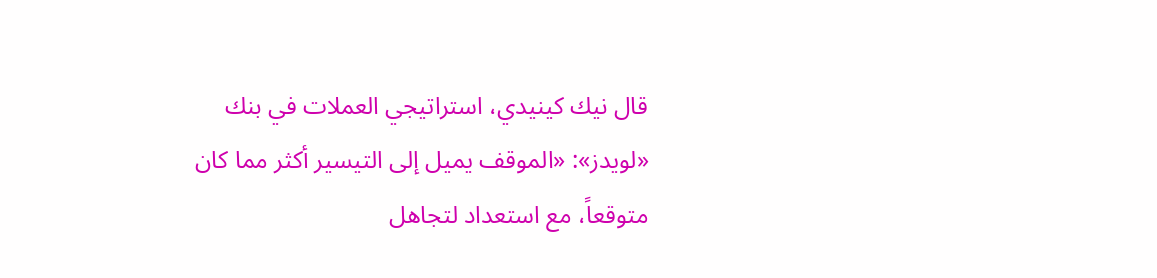قال نيك كينيدي، استراتيجي العملات في بنك «لويدز»: «الموقف يميل إلى التيسير أكثر مما كان متوقعاً، مع استعداد لتجاهل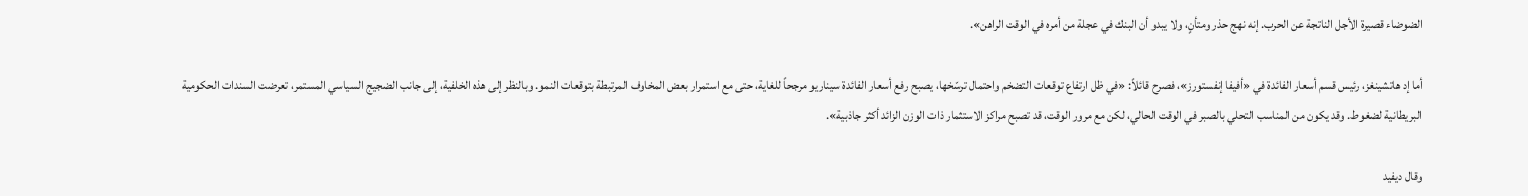الضوضاء قصيرة الأجل الناتجة عن الحرب. إنه نهج حذر ومتأنٍ، ولا يبدو أن البنك في عجلة من أمره في الوقت الراهن».

أما إد هاتشينغز، رئيس قسم أسعار الفائدة في «أفيفا إنفستورز»، فصرح قائلاً: «في ظل ارتفاع توقعات التضخم واحتمال ترسّخها، يصبح رفع أسعار الفائدة سيناريو مرجحاً للغاية، حتى مع استمرار بعض المخاوف المرتبطة بتوقعات النمو. وبالنظر إلى هذه الخلفية، إلى جانب الضجيج السياسي المستمر، تعرضت السندات الحكومية البريطانية لضغوط. وقد يكون من المناسب التحلي بالصبر في الوقت الحالي، لكن مع مرور الوقت، قد تصبح مراكز الاستثمار ذات الوزن الزائد أكثر جاذبية».

وقال ديفيد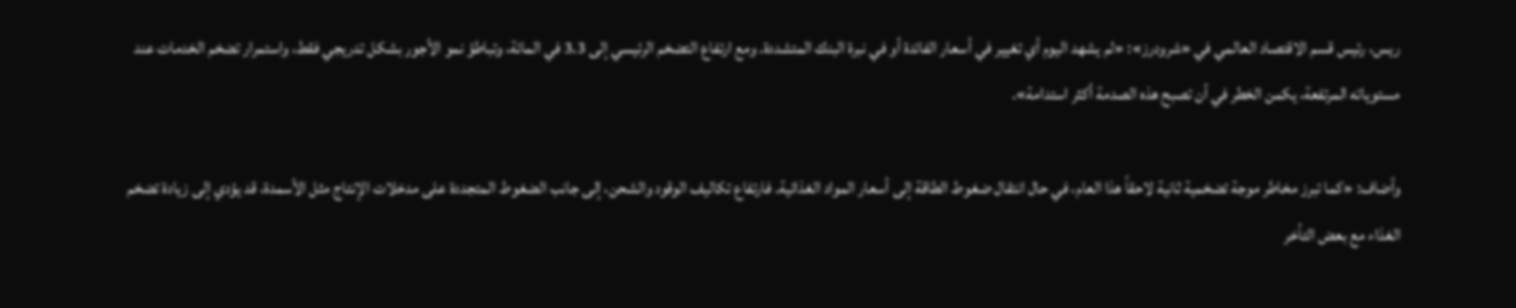ريس، رئيس قسم الاقتصاد العالمي في «شرودرز»: «لم يشهد اليوم أي تغيير في أسعار الفائدة أو في نبرة البنك المتشددة. ومع ارتفاع التضخم الرئيسي إلى 3.3 في المائة، وتباطؤ نمو الأجور بشكل تدريجي فقط، واستمرار تضخم الخدمات عند مستوياته المرتفعة، يكمن الخطر في أن تصبح هذه الصدمة أكثر استدامة».

وأضاف: «كما تبرز مخاطر موجة تضخمية ثانية لاحقاً هذا العام، في حال انتقال ضغوط الطاقة إلى أسعار المواد الغذائية. فارتفاع تكاليف الوقود والشحن، إلى جانب الضغوط المتجددة على مدخلات الإنتاج مثل الأسمدة، قد يؤدي إلى زيادة تضخم الغذاء مع بعض التأخر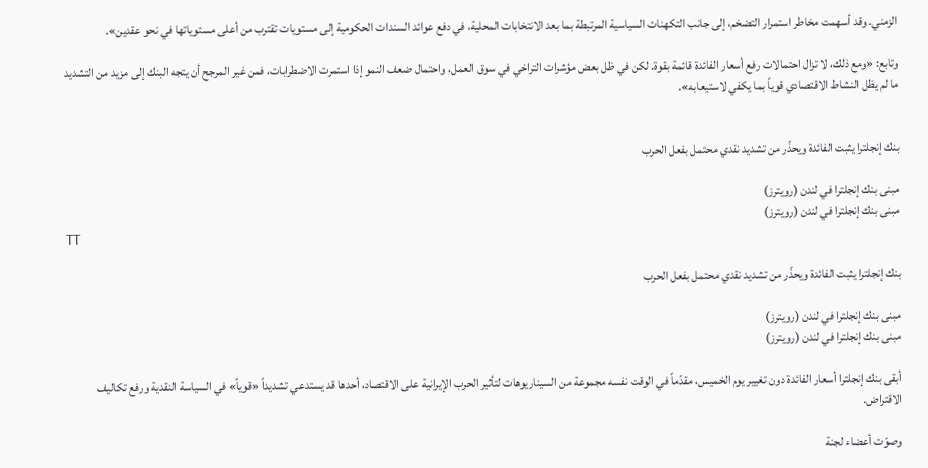الزمني. وقد أسهمت مخاطر استمرار التضخم، إلى جانب التكهنات السياسية المرتبطة بما بعد الانتخابات المحلية، في دفع عوائد السندات الحكومية إلى مستويات تقترب من أعلى مستوياتها في نحو عقدين».

وتابع: «ومع ذلك، لا تزال احتمالات رفع أسعار الفائدة قائمة بقوة. لكن في ظل بعض مؤشرات التراخي في سوق العمل، واحتمال ضعف النمو إذا استمرت الاضطرابات، فمن غير المرجح أن يتجه البنك إلى مزيد من التشديد ما لم يظل النشاط الاقتصادي قوياً بما يكفي لاستيعابه».


بنك إنجلترا يثبت الفائدة ويحذّر من تشديد نقدي محتمل بفعل الحرب

مبنى بنك إنجلترا في لندن (رويترز)
مبنى بنك إنجلترا في لندن (رويترز)
TT

بنك إنجلترا يثبت الفائدة ويحذّر من تشديد نقدي محتمل بفعل الحرب

مبنى بنك إنجلترا في لندن (رويترز)
مبنى بنك إنجلترا في لندن (رويترز)

أبقى بنك إنجلترا أسعار الفائدة دون تغيير يوم الخميس، مقدّماً في الوقت نفسه مجموعة من السيناريوهات لتأثير الحرب الإيرانية على الاقتصاد، أحدها قد يستدعي تشديداً «قوياً» في السياسة النقدية ورفع تكاليف الاقتراض.

وصوّت أعضاء لجنة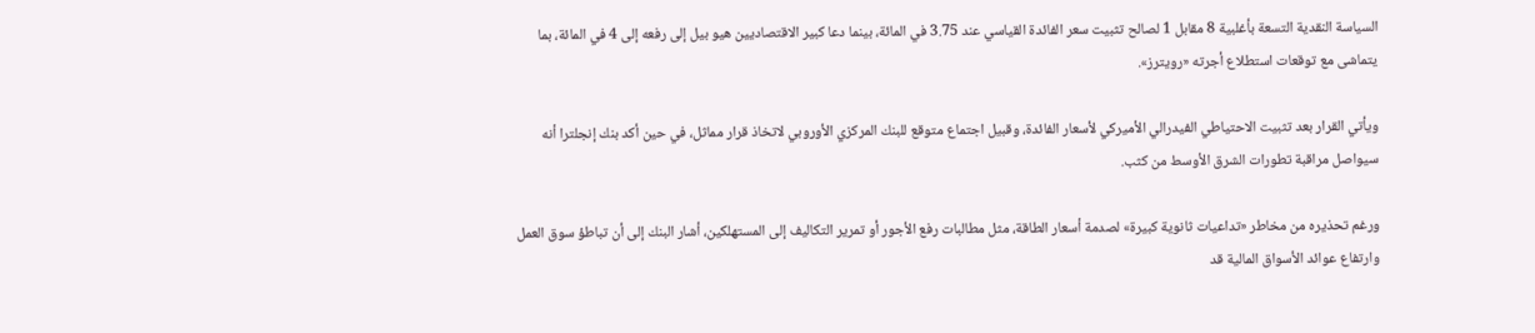السياسة النقدية التسعة بأغلبية 8 مقابل 1 لصالح تثبيت سعر الفائدة القياسي عند 3.75 في المائة، بينما دعا كبير الاقتصاديين هيو بيل إلى رفعه إلى 4 في المائة، بما يتماشى مع توقعات استطلاع أجرته «رويترز».

ويأتي القرار بعد تثبيت الاحتياطي الفيدرالي الأميركي لأسعار الفائدة، وقبيل اجتماع متوقع للبنك المركزي الأوروبي لاتخاذ قرار مماثل، في حين أكد بنك إنجلترا أنه سيواصل مراقبة تطورات الشرق الأوسط من كثب.

ورغم تحذيره من مخاطر «تداعيات ثانوية كبيرة» لصدمة أسعار الطاقة، مثل مطالبات رفع الأجور أو تمرير التكاليف إلى المستهلكين، أشار البنك إلى أن تباطؤ سوق العمل وارتفاع عوائد الأسواق المالية قد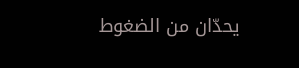يحدّان من الضغوط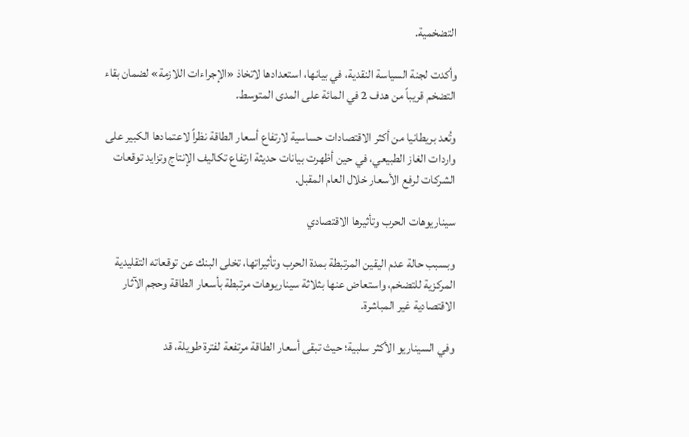التضخمية.

وأكدت لجنة السياسة النقدية، في بيانها، استعدادها لاتخاذ «الإجراءات اللازمة» لضمان بقاء التضخم قريباً من هدف 2 في المائة على المدى المتوسط.

وتُعد بريطانيا من أكثر الاقتصادات حساسية لارتفاع أسعار الطاقة نظراً لاعتمادها الكبير على واردات الغاز الطبيعي، في حين أظهرت بيانات حديثة ارتفاع تكاليف الإنتاج وتزايد توقعات الشركات لرفع الأسعار خلال العام المقبل.

سيناريوهات الحرب وتأثيرها الاقتصادي

وبسبب حالة عدم اليقين المرتبطة بمدة الحرب وتأثيراتها، تخلى البنك عن توقعاته التقليدية المركزية للتضخم، واستعاض عنها بثلاثة سيناريوهات مرتبطة بأسعار الطاقة وحجم الآثار الاقتصادية غير المباشرة.

وفي السيناريو الأكثر سلبية؛ حيث تبقى أسعار الطاقة مرتفعة لفترة طويلة، قد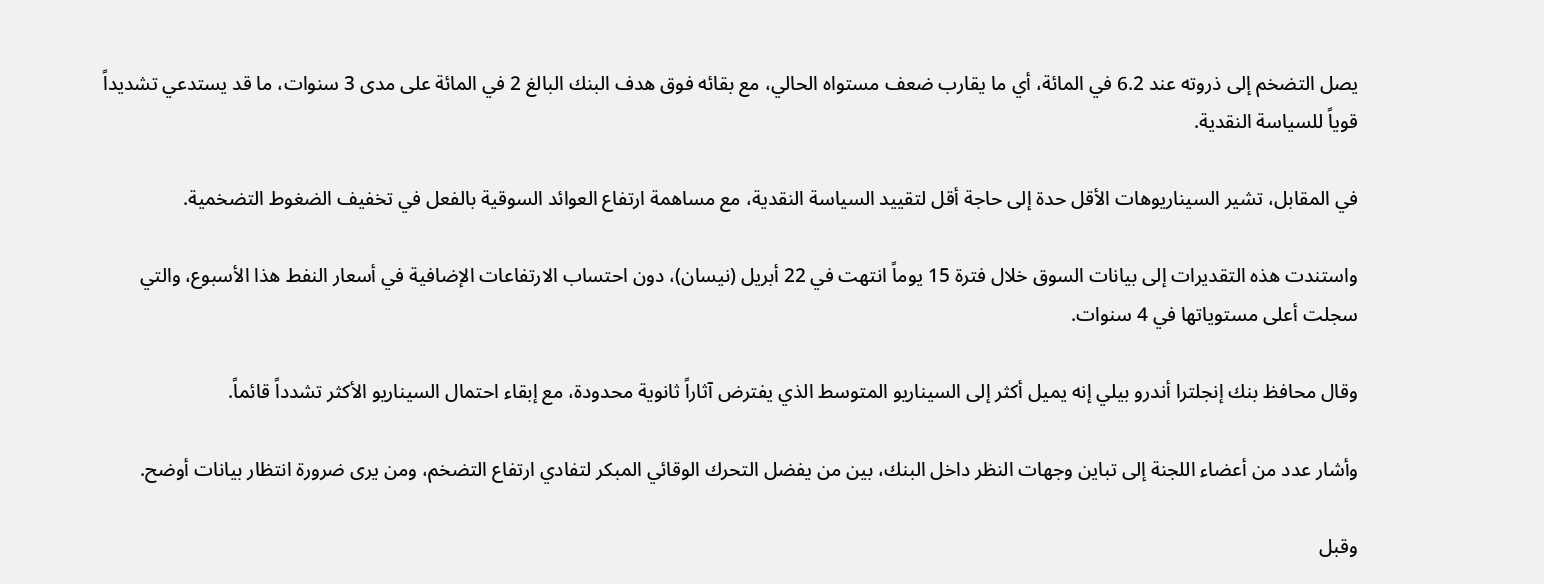يصل التضخم إلى ذروته عند 6.2 في المائة، أي ما يقارب ضعف مستواه الحالي، مع بقائه فوق هدف البنك البالغ 2 في المائة على مدى 3 سنوات، ما قد يستدعي تشديداً قوياً للسياسة النقدية.

في المقابل، تشير السيناريوهات الأقل حدة إلى حاجة أقل لتقييد السياسة النقدية، مع مساهمة ارتفاع العوائد السوقية بالفعل في تخفيف الضغوط التضخمية.

واستندت هذه التقديرات إلى بيانات السوق خلال فترة 15 يوماً انتهت في 22 أبريل (نيسان)، دون احتساب الارتفاعات الإضافية في أسعار النفط هذا الأسبوع، والتي سجلت أعلى مستوياتها في 4 سنوات.

وقال محافظ بنك إنجلترا أندرو بيلي إنه يميل أكثر إلى السيناريو المتوسط الذي يفترض آثاراً ثانوية محدودة، مع إبقاء احتمال السيناريو الأكثر تشدداً قائماً.

وأشار عدد من أعضاء اللجنة إلى تباين وجهات النظر داخل البنك، بين من يفضل التحرك الوقائي المبكر لتفادي ارتفاع التضخم، ومن يرى ضرورة انتظار بيانات أوضح.

وقبل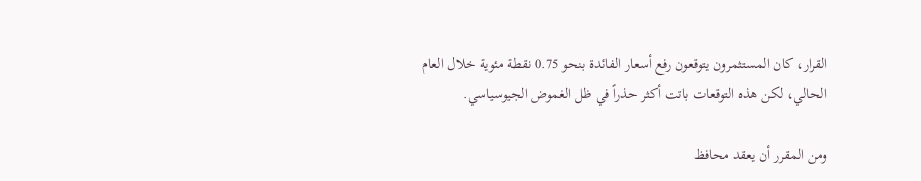القرار، كان المستثمرون يتوقعون رفع أسعار الفائدة بنحو 0.75 نقطة مئوية خلال العام الحالي، لكن هذه التوقعات باتت أكثر حذراً في ظل الغموض الجيوسياسي.

ومن المقرر أن يعقد محافظ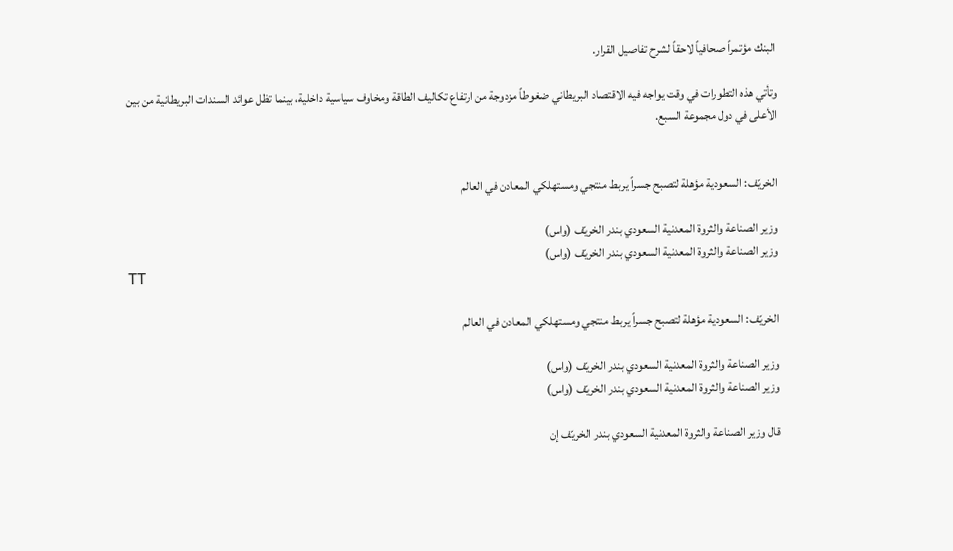البنك مؤتمراً صحافياً لاحقاً لشرح تفاصيل القرار.

وتأتي هذه التطورات في وقت يواجه فيه الاقتصاد البريطاني ضغوطاً مزدوجة من ارتفاع تكاليف الطاقة ومخاوف سياسية داخلية، بينما تظل عوائد السندات البريطانية من بين الأعلى في دول مجموعة السبع.


الخريّف: السعودية مؤهلة لتصبح جسراً يربط منتجي ومستهلكي المعادن في العالم

وزير الصناعة والثروة المعدنية السعودي بندر الخريّف (واس)
وزير الصناعة والثروة المعدنية السعودي بندر الخريّف (واس)
TT

الخريّف: السعودية مؤهلة لتصبح جسراً يربط منتجي ومستهلكي المعادن في العالم

وزير الصناعة والثروة المعدنية السعودي بندر الخريّف (واس)
وزير الصناعة والثروة المعدنية السعودي بندر الخريّف (واس)

قال وزير الصناعة والثروة المعدنية السعودي بندر الخريّف إن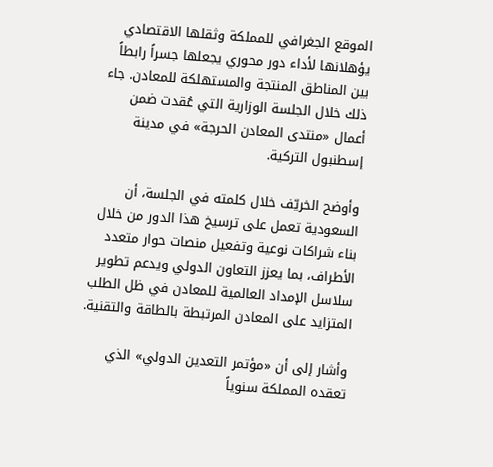الموقع الجغرافي للمملكة وثقلها الاقتصادي يؤهلانها لأداء دور محوري يجعلها جسراً رابطاً بين المناطق المنتجة والمستهلكة للمعادن. جاء ذلك خلال الجلسة الوزارية التي عُقدت ضمن أعمال «منتدى المعادن الحرجة» في مدينة إسطنبول التركية.

وأوضح الخريّف خلال كلمته في الجلسة، أن السعودية تعمل على ترسيخ هذا الدور من خلال بناء شراكات نوعية وتفعيل منصات حوار متعدد الأطراف، بما يعزز التعاون الدولي ويدعم تطوير سلاسل الإمداد العالمية للمعادن في ظل الطلب المتزايد على المعادن المرتبطة بالطاقة والتقنية.

وأشار إلى أن «مؤتمر التعدين الدولي» الذي تعقده المملكة سنوياً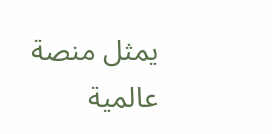يمثل منصة عالمية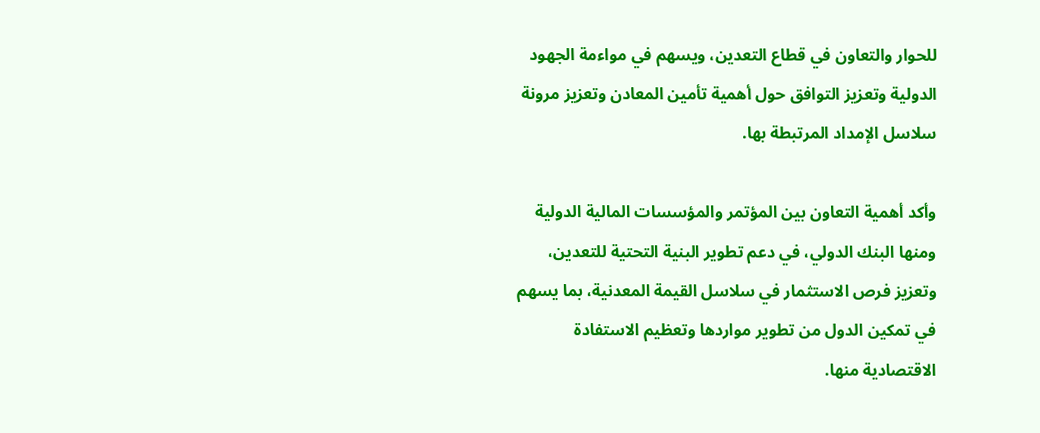للحوار والتعاون في قطاع التعدين، ويسهم في مواءمة الجهود الدولية وتعزيز التوافق حول أهمية تأمين المعادن وتعزيز مرونة سلاسل الإمداد المرتبطة بها.

وأكد أهمية التعاون بين المؤتمر والمؤسسات المالية الدولية ومنها البنك الدولي، في دعم تطوير البنية التحتية للتعدين، وتعزيز فرص الاستثمار في سلاسل القيمة المعدنية، بما يسهم في تمكين الدول من تطوير مواردها وتعظيم الاستفادة الاقتصادية منها.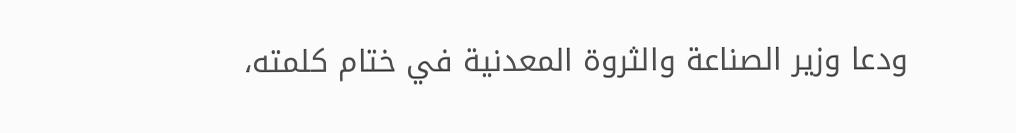ودعا وزير الصناعة والثروة المعدنية في ختام كلمته،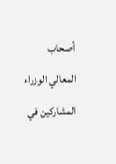أصحاب المعالي الوزراء المشاركين في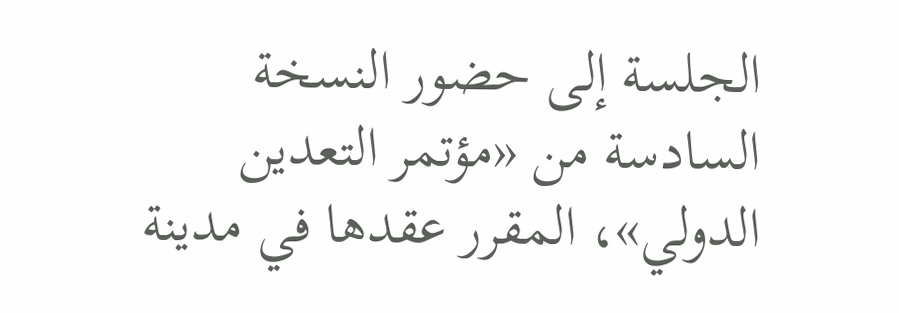الجلسة إلى حضور النسخة السادسة من «مؤتمر التعدين الدولي»، المقرر عقدها في مدينة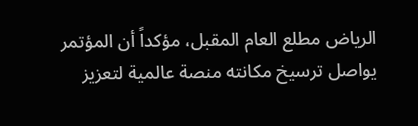الرياض مطلع العام المقبل، مؤكداً أن المؤتمر يواصل ترسيخ مكانته منصة عالمية لتعزيز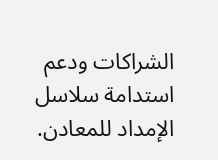الشراكات ودعم استدامة سلاسل الإمداد للمعادن.